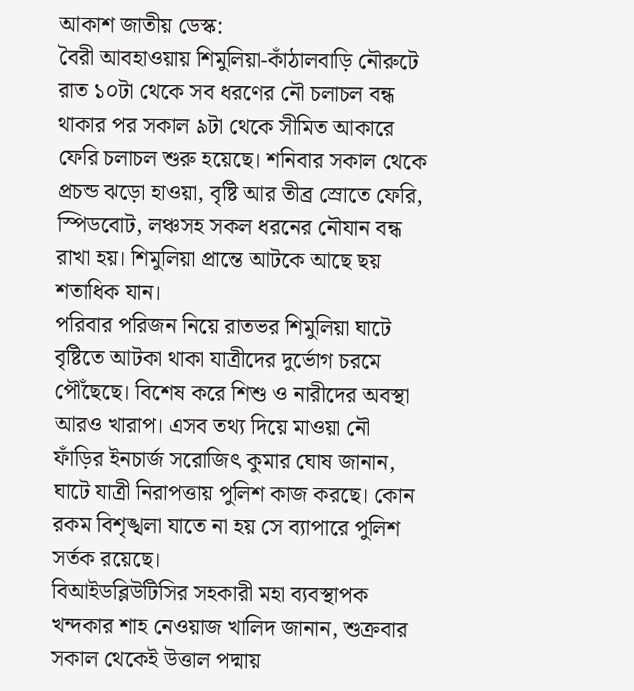আকাশ জাতীয় ডেস্ক:
বৈরী আবহাওয়ায় শিমুলিয়া-কাঁঠালবাড়ি নৌরুটে রাত ১০টা থেকে সব ধরণের নৌ চলাচল বন্ধ থাকার পর সকাল ৯টা থেকে সীমিত আকারে ফেরি চলাচল শুরু হয়েছে। শনিবার সকাল থেকে প্রচন্ড ঝড়ো হাওয়া, বৃষ্টি আর তীব্র স্রোতে ফেরি, স্পিডবোট, লঞ্চসহ সকল ধরনের নৌযান বন্ধ রাখা হয়। শিমুলিয়া প্রান্তে আটকে আছে ছয় শতাধিক যান।
পরিবার পরিজন নিয়ে রাতভর শিমুলিয়া ঘাটে বৃষ্টিতে আটকা থাকা যাত্রীদের দুর্ভোগ চরমে পৌঁছেছে। বিশেষ করে শিশু ও নারীদের অবস্থা আরও খারাপ। এসব তথ্য দিয়ে মাওয়া নৌ ফাঁড়ির ইনচার্জ সরোজিৎ কুমার ঘোষ জানান, ঘাটে যাত্রী নিরাপত্তায় পুলিশ কাজ করছে। কোন রকম বিশৃঙ্খলা যাতে না হয় সে ব্যাপারে পুলিশ সর্তক রয়েছে।
বিআইডব্লিউটিসির সহকারী মহা ব্যবস্থাপক খন্দকার শাহ নেওয়াজ খালিদ জানান, শুক্রবার সকাল থেকেই উত্তাল পদ্মায়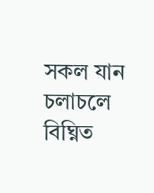সকল যান চলাচলে বিঘ্নিত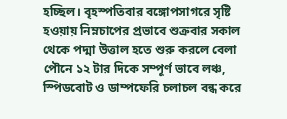হচ্ছিল। বৃহস্পতিবার বঙ্গোপসাগরে সৃষ্টি হওয়ায় নিম্নচাপের প্রভাবে শুক্রবার সকাল থেকে পদ্মা উত্তাল হতে শুরু করলে বেলা পৌনে ১২ টার দিকে সম্পূর্ণ ভাবে লঞ্চ, স্পিডবোট ও ডাম্পফেরি চলাচল বন্ধ করে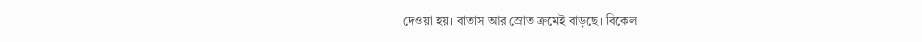দেওয়া হয়। বাতাস আর স্রোত ক্রমেই বাড়ছে। বিকেল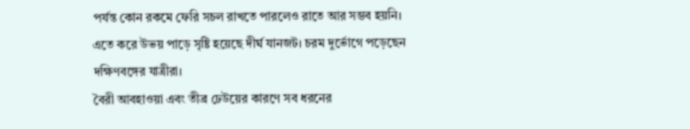পর্যন্ত কোন রকমে ফেরি সচল রাখতে পারলেও রাতে আর সম্ভব হয়নি। এতে করে উভয় পাড়ে সৃষ্টি হয়েছে দীর্ঘ যানজট। চরম দুর্ভোগে পড়েছেন দক্ষিণবঙ্গের যাত্রীরা।
বৈরী আবহাওয়া এবং তীব্র ঢেউয়ের কারণে সব ধরনের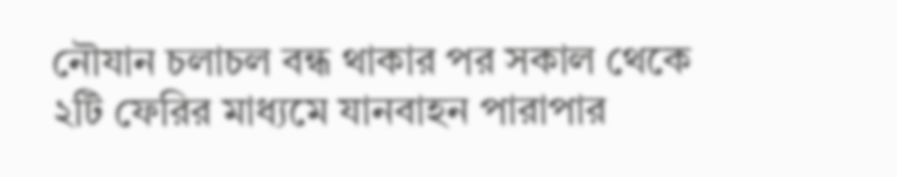নৌযান চলাচল বন্ধ থাকার পর সকাল থেকে ২টি ফেরির মাধ্যমে যানবাহন পারাপার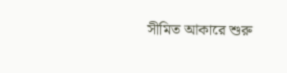সীমিত আকারে শুরু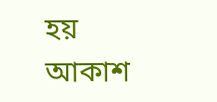হয়
আকাশ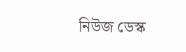নিউজ ডেস্ক